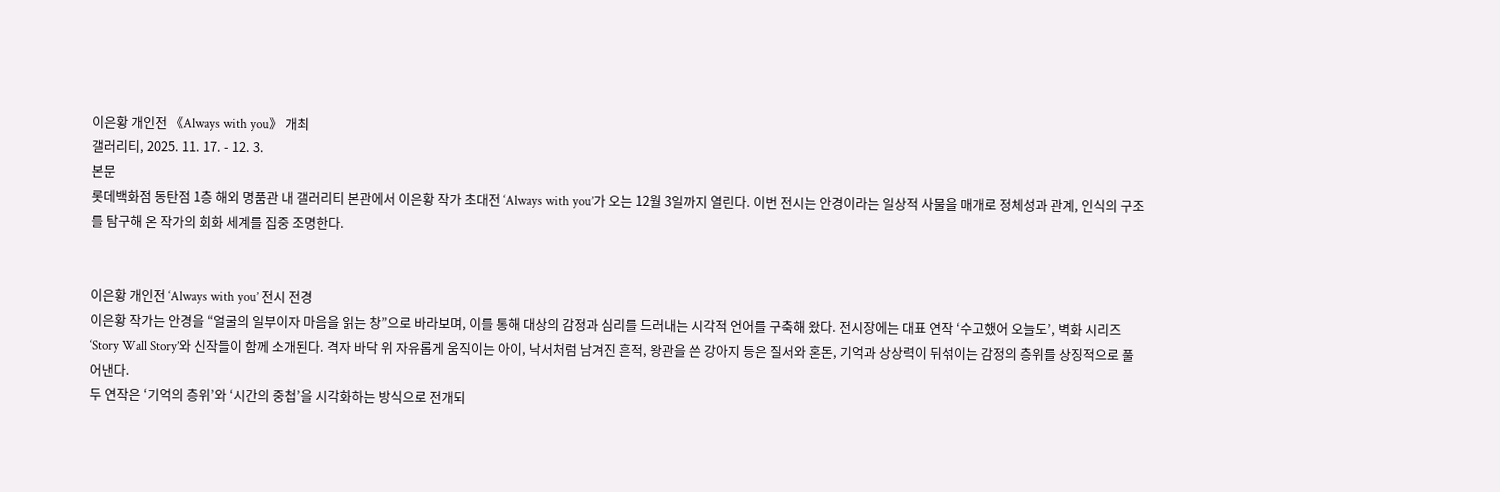이은황 개인전 《Always with you》 개최
갤러리티, 2025. 11. 17. - 12. 3.
본문
롯데백화점 동탄점 1층 해외 명품관 내 갤러리티 본관에서 이은황 작가 초대전 ‘Always with you’가 오는 12월 3일까지 열린다. 이번 전시는 안경이라는 일상적 사물을 매개로 정체성과 관계, 인식의 구조를 탐구해 온 작가의 회화 세계를 집중 조명한다.


이은황 개인전 ‘Always with you’ 전시 전경
이은황 작가는 안경을 “얼굴의 일부이자 마음을 읽는 창”으로 바라보며, 이를 통해 대상의 감정과 심리를 드러내는 시각적 언어를 구축해 왔다. 전시장에는 대표 연작 ‘수고했어 오늘도’, 벽화 시리즈 ‘Story Wall Story’와 신작들이 함께 소개된다. 격자 바닥 위 자유롭게 움직이는 아이, 낙서처럼 남겨진 흔적, 왕관을 쓴 강아지 등은 질서와 혼돈, 기억과 상상력이 뒤섞이는 감정의 층위를 상징적으로 풀어낸다.
두 연작은 ‘기억의 층위’와 ‘시간의 중첩’을 시각화하는 방식으로 전개되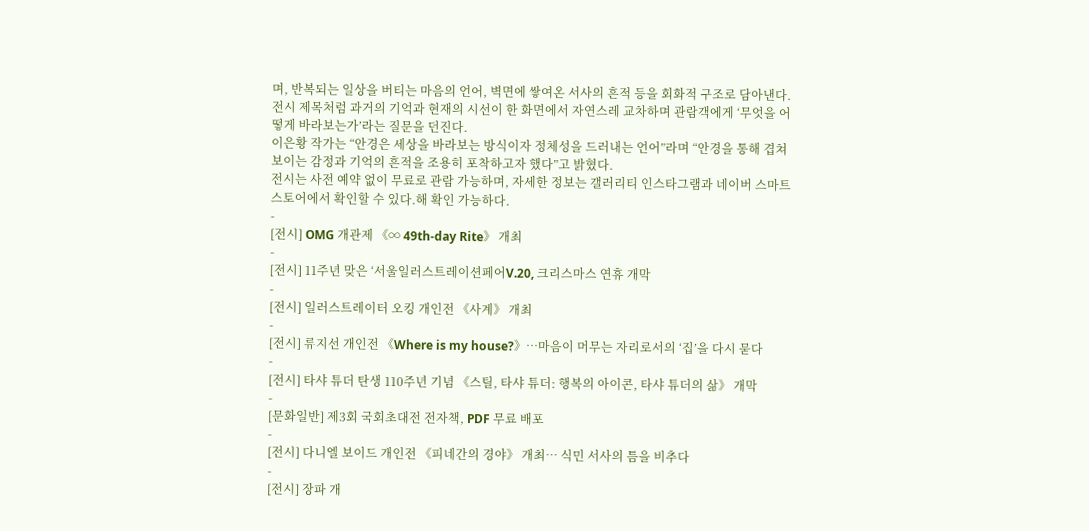며, 반복되는 일상을 버티는 마음의 언어, 벽면에 쌓여온 서사의 흔적 등을 회화적 구조로 담아낸다. 전시 제목처럼 과거의 기억과 현재의 시선이 한 화면에서 자연스레 교차하며 관람객에게 ‘무엇을 어떻게 바라보는가’라는 질문을 던진다.
이은황 작가는 “안경은 세상을 바라보는 방식이자 정체성을 드러내는 언어”라며 “안경을 통해 겹쳐 보이는 감정과 기억의 흔적을 조용히 포착하고자 했다”고 밝혔다.
전시는 사전 예약 없이 무료로 관람 가능하며, 자세한 정보는 갤러리티 인스타그램과 네이버 스마트스토어에서 확인할 수 있다.해 확인 가능하다.
-
[전시] OMG 개관제 《∞ 49th-day Rite》 개최
-
[전시] 11주년 맞은 ‘서울일러스트레이션페어V.20, 크리스마스 연휴 개막
-
[전시] 일러스트레이터 오킹 개인전 《사계》 개최
-
[전시] 류지선 개인전 《Where is my house?》…마음이 머무는 자리로서의 ‘집’을 다시 묻다
-
[전시] 타샤 튜더 탄생 110주년 기념 《스틸, 타샤 튜더: 행복의 아이콘, 타샤 튜더의 삶》 개막
-
[문화일반] 제3회 국회초대전 전자책, PDF 무료 배포
-
[전시] 다니엘 보이드 개인전 《피네간의 경야》 개최… 식민 서사의 틈을 비추다
-
[전시] 장파 개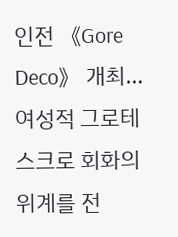인전 《Gore Deco》 개최… 여성적 그로테스크로 회화의 위계를 전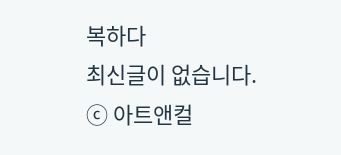복하다
최신글이 없습니다.
ⓒ 아트앤컬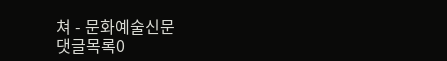쳐 - 문화예술신문
댓글목록0